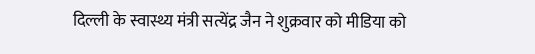दिल्ली के स्वास्थ्य मंत्री सत्येंद्र जैन ने शुक्रवार को मीडिया को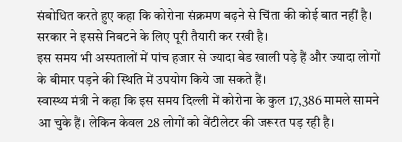संबोधित करते हुए कहा कि कोरोना संक्रमण बढ़ने से चिंता की कोई बात नहीं है। सरकार ने इससे निबटने के लिए पूरी तैयारी कर रखी है।
इस समय भी अस्पतालों में पांच हजार से ज्यादा बेड खाली पड़े हैं और ज्यादा लोगों के बीमार पड़ने की स्थिति में उपयोग किये जा सकते हैं।
स्वास्थ्य मंत्री ने कहा कि इस समय दिल्ली में कोरोना के कुल 17,386 मामले सामने आ चुके हैं। लेकिन केवल 28 लोगों को वेंटीलेटर की जरूरत पड़ रही है।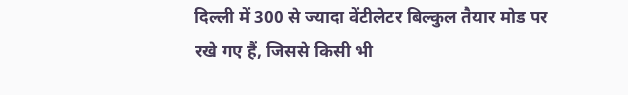दिल्ली में 300 से ज्यादा वेंटीलेटर बिल्कुल तैयार मोड पर रखे गए हैं, जिससे किसी भी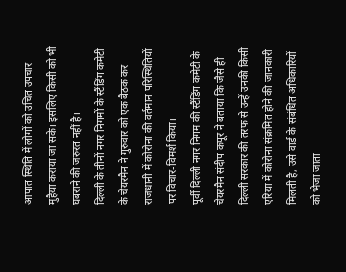आपात स्थिति में लोगों को उचित उपचार मुहैया कराया जा सके। इसलिए किसी को भी घबराने की जरुरत नहीं है।
दिल्ली के तीनों नगर निगमों के स्टैंडिंग कमेटी के चेयरमैन ने गुरुवार को एक बैठक कर राजधानी में कोरोना की वर्तमान परिस्थितियों पर विचार-विमर्श किया।
पूर्वी दिल्ली नगर निगम की स्टैंडिंग कमेटी के चेयरमैन संदीप कपूर ने बताया कि जैसे ही दिल्ली सरकार की तरफ से उन्हें उनकी किसी एरिया में कोरोना संक्रमित होने की जानकारी मिलती है, उसे वार्ड के संबंधित अधिकारियों को भेजा जाता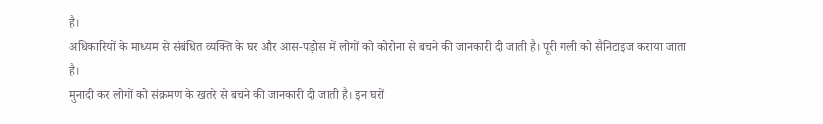है।
अधिकारियों के माध्यम से संबंधित व्यक्ति के घर और आस-पड़ोस में लोगों को कोरोना से बचने की जानकारी दी जाती है। पूरी गली को सैनिटाइज कराया जाता है।
मुनादी कर लोगों को संक्रमण के खतरे से बचने की जानकारी दी जाती है। इन घरों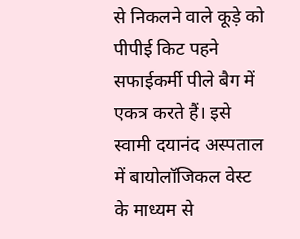से निकलने वाले कूड़े को पीपीई किट पहने सफाईकर्मी पीले बैग में एकत्र करते हैं। इसे स्वामी दयानंद अस्पताल में बायोलॉजिकल वेस्ट के माध्यम से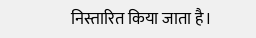निस्तारित किया जाता है।